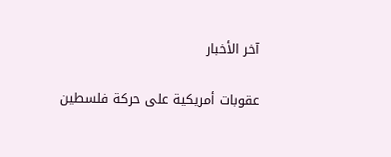آخر الأخبار

عقوبات أمريكية على حركة فلسطين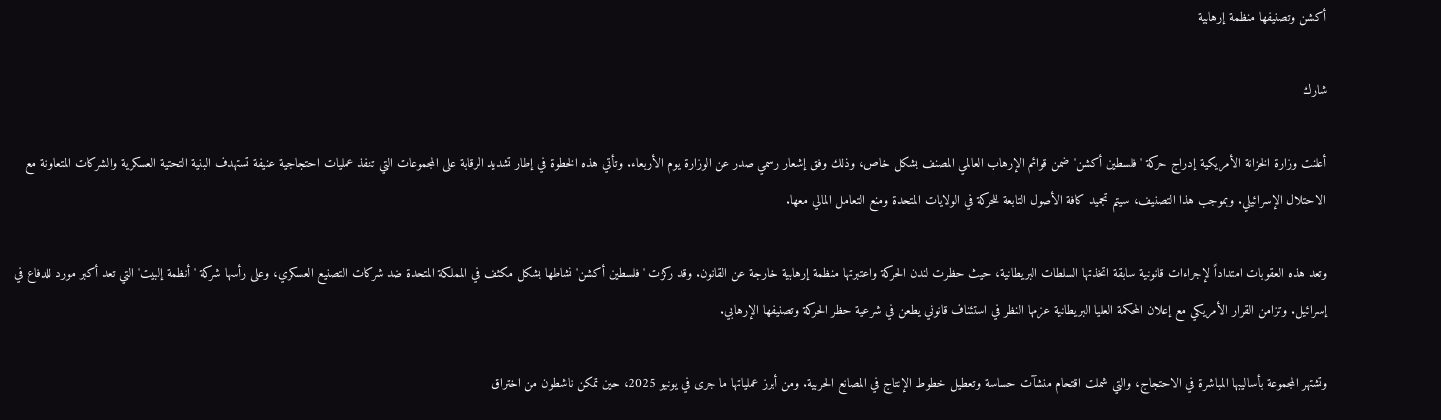أكشن وتصنيفها منظمة إرهابية

شارك

أعلنت وزارة الخزانة الأمريكية إدراج حركة 'فلسطين أكشن' ضمن قوائم الإرهاب العالمي المصنف بشكل خاص، وذلك وفق إشعار رسمي صدر عن الوزارة يوم الأربعاء. وتأتي هذه الخطوة في إطار تشديد الرقابة على المجموعات التي تنفذ عمليات احتجاجية عنيفة تستهدف البنية التحتية العسكرية والشركات المتعاونة مع الاحتلال الإسرائيلي. وبموجب هذا التصنيف، سيتم تجميد كافة الأصول التابعة للحركة في الولايات المتحدة ومنع التعامل المالي معها.

وتعد هذه العقوبات امتداداً لإجراءات قانونية سابقة اتخذتها السلطات البريطانية، حيث حظرت لندن الحركة واعتبرتها منظمة إرهابية خارجة عن القانون. وقد ركزت 'فلسطين أكشن' نشاطها بشكل مكثف في المملكة المتحدة ضد شركات التصنيع العسكري، وعلى رأسها شركة 'أنظمة إلبيت' التي تعد أكبر مورد للدفاع في إسرائيل. وتزامن القرار الأمريكي مع إعلان المحكمة العليا البريطانية عزمها النظر في استئناف قانوني يطعن في شرعية حظر الحركة وتصنيفها الإرهابي.

وتشتهر المجموعة بأساليبها المباشرة في الاحتجاج، والتي شملت اقتحام منشآت حساسة وتعطيل خطوط الإنتاج في المصانع الحربية. ومن أبرز عملياتها ما جرى في يونيو 2025، حين تمكن ناشطون من اختراق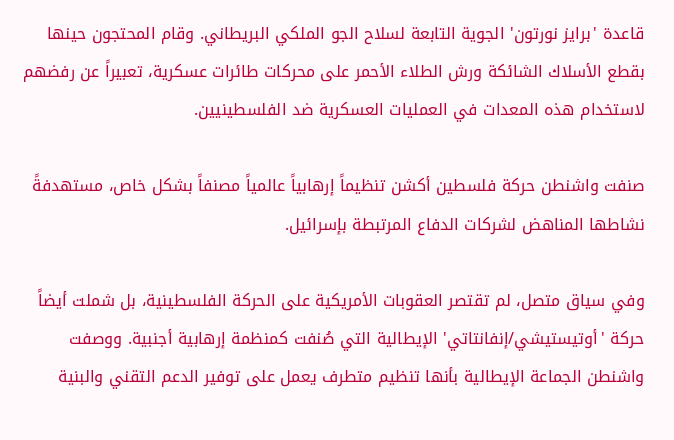قاعدة 'برايز نورتون' الجوية التابعة لسلاح الجو الملكي البريطاني. وقام المحتجون حينها بقطع الأسلاك الشائكة ورش الطلاء الأحمر على محركات طائرات عسكرية، تعبيراً عن رفضهم لاستخدام هذه المعدات في العمليات العسكرية ضد الفلسطينيين.

صنفت واشنطن حركة فلسطين أكشن تنظيماً إرهابياً عالمياً مصنفاً بشكل خاص، مستهدفةً نشاطها المناهض لشركات الدفاع المرتبطة بإسرائيل.

وفي سياق متصل، لم تقتصر العقوبات الأمريكية على الحركة الفلسطينية، بل شملت أيضاً حركة 'أوتيستيشي/إنفانتاتي' الإيطالية التي صُنفت كمنظمة إرهابية أجنبية. ووصفت واشنطن الجماعة الإيطالية بأنها تنظيم متطرف يعمل على توفير الدعم التقني والبنية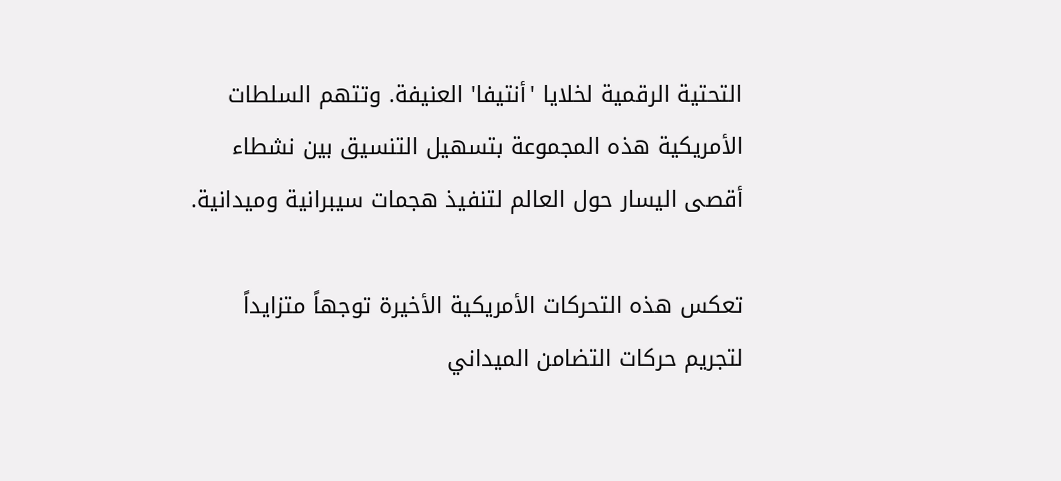التحتية الرقمية لخلايا 'أنتيفا' العنيفة. وتتهم السلطات الأمريكية هذه المجموعة بتسهيل التنسيق بين نشطاء أقصى اليسار حول العالم لتنفيذ هجمات سيبرانية وميدانية.

تعكس هذه التحركات الأمريكية الأخيرة توجهاً متزايداً لتجريم حركات التضامن الميداني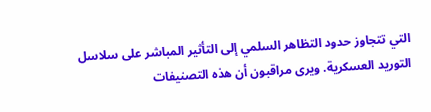التي تتجاوز حدود التظاهر السلمي إلى التأثير المباشر على سلاسل التوريد العسكرية. ويرى مراقبون أن هذه التصنيفات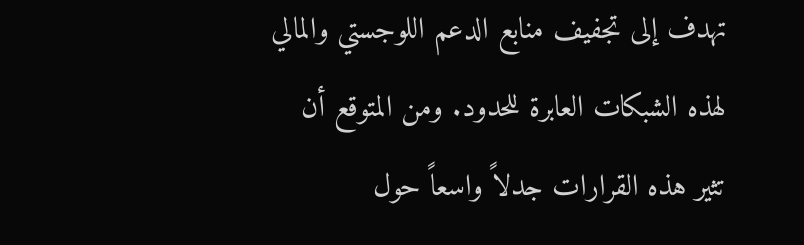تهدف إلى تجفيف منابع الدعم اللوجستي والمالي لهذه الشبكات العابرة للحدود. ومن المتوقع أن تثير هذه القرارات جدلاً واسعاً حول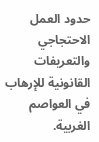حدود العمل الاحتجاجي والتعريفات القانونية للإرهاب في العواصم الغربية.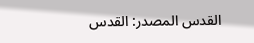القدس المصدر: القدس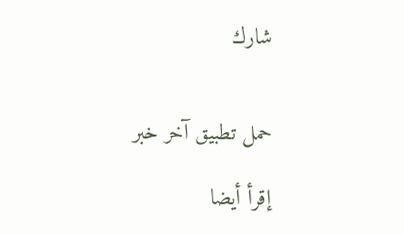شارك


حمل تطبيق آخر خبر

إقرأ أيضا